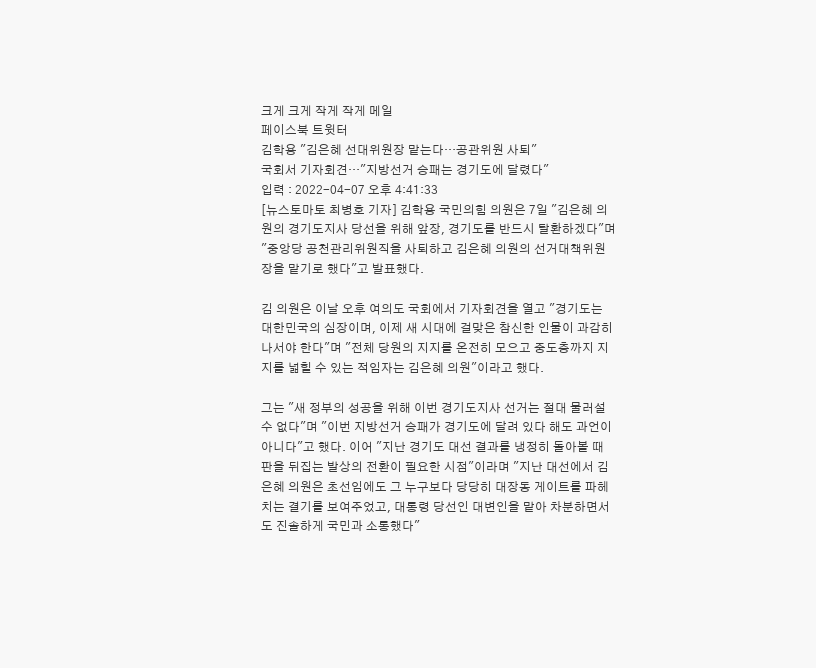크게 크게 작게 작게 메일
페이스북 트윗터
김학용 "김은혜 선대위원장 맡는다…공관위원 사퇴"
국회서 기자회견…"지방선거 승패는 경기도에 달렸다"
입력 : 2022-04-07 오후 4:41:33
[뉴스토마토 최병호 기자] 김학용 국민의힘 의원은 7일 "김은혜 의원의 경기도지사 당선을 위해 앞장, 경기도를 반드시 탈환하겠다"며 "중앙당 공천관리위원직을 사퇴하고 김은혜 의원의 선거대책위원장을 맡기로 했다"고 발표했다.

김 의원은 이날 오후 여의도 국회에서 기자회견을 열고 "경기도는 대한민국의 심장이며, 이제 새 시대에 걸맞은 참신한 인물이 과감히 나서야 한다"며 "전체 당원의 지지를 온전히 모으고 중도층까지 지지를 넓힐 수 있는 적임자는 김은혜 의원"이라고 했다.

그는 "새 정부의 성공을 위해 이번 경기도지사 선거는 절대 물러설 수 없다"며 "이번 지방선거 승패가 경기도에 달려 있다 해도 과언이 아니다"고 했다. 이어 "지난 경기도 대선 결과를 냉정히 돌아볼 때 판을 뒤집는 발상의 전환이 필요한 시점"이라며 "지난 대선에서 김은혜 의원은 초선임에도 그 누구보다 당당히 대장동 게이트를 파헤치는 결기를 보여주었고, 대통령 당선인 대변인을 맡아 차분하면서도 진솔하게 국민과 소통했다"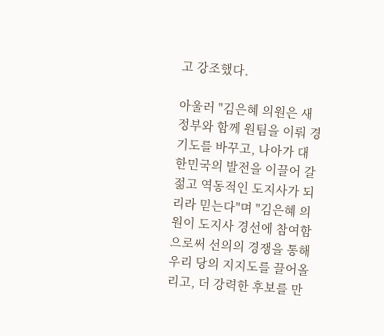고 강조했다.

아울러 "김은혜 의원은 새 정부와 함께 원팀을 이뤄 경기도를 바꾸고, 나아가 대한민국의 발전을 이끌어 갈 젊고 역동적인 도지사가 되리라 믿는다"며 "김은혜 의원이 도지사 경선에 참여함으로써 선의의 경쟁을 통해 우리 당의 지지도를 끌어올리고, 더 강력한 후보를 만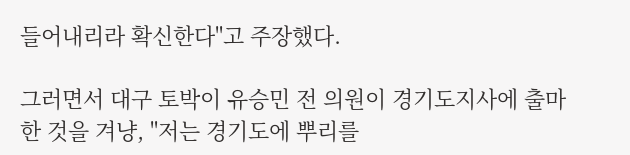들어내리라 확신한다"고 주장했다.

그러면서 대구 토박이 유승민 전 의원이 경기도지사에 출마한 것을 겨냥, "저는 경기도에 뿌리를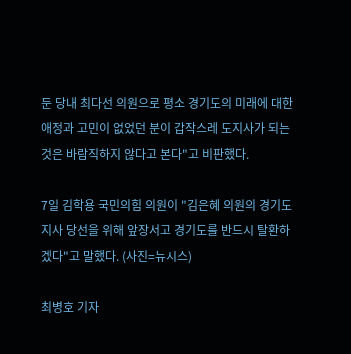둔 당내 최다선 의원으로 평소 경기도의 미래에 대한 애정과 고민이 없었던 분이 갑작스레 도지사가 되는 것은 바람직하지 않다고 본다"고 비판했다.

7일 김학용 국민의힘 의원이 "김은혜 의원의 경기도지사 당선을 위해 앞장서고 경기도를 반드시 탈환하겠다"고 말했다. (사진=뉴시스)

최병호 기자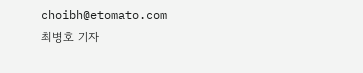choibh@etomato.com
최병호 기자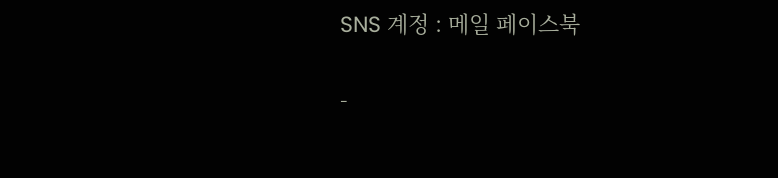SNS 계정 : 메일 페이스북


-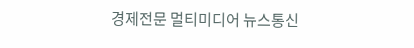경제전문 멀티미디어 뉴스통신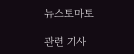뉴스토마토

관련 기사